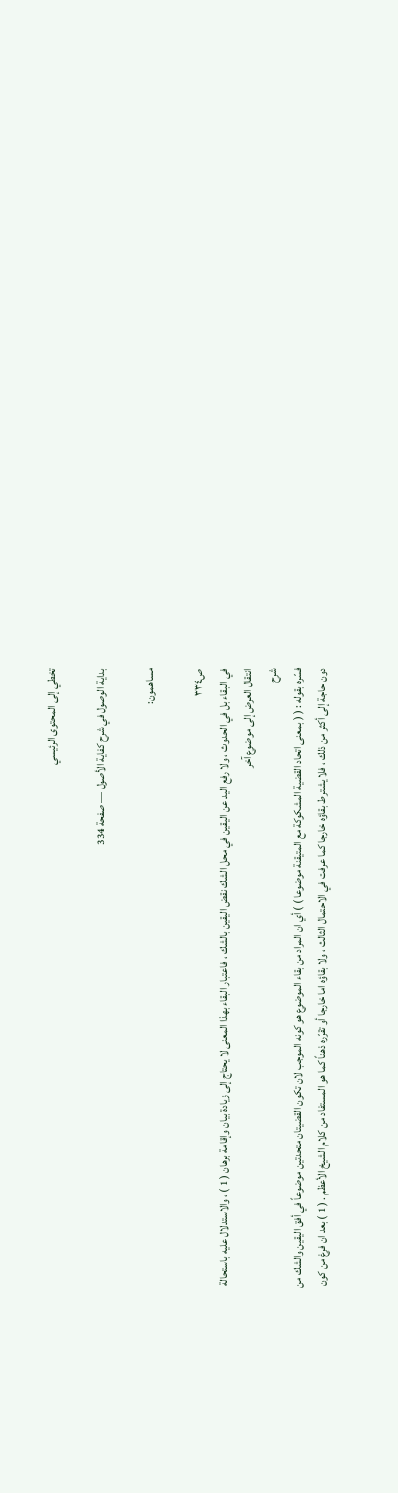تخطي إلى المحتوى الرئيسي

بداية الوصول في شرح كفاية الأصول — صفحة 334

مساهمون:

ص٣٣٤
في البقاء بل في الحدوث ، ولا رفع اليد عن اليقين في محل الشك نقض اليقين بالشك ، فاعتبار البقاء بهذا المعنى لا يحتاج إلى زيادة بيان وإقامة برهان ( 1 ) ، والاستدلال عليه باستحالة انتقال العرض إلى موضوع آخر
شرح
فسّره بقوله : ( ( بمعنى اتحاد القضية المشكوكة مع المتيقنة موضوعا ) ) أي ان المراد من بقاء الموضوع هو كونه الموجب لان تكون القضيتان متحدتين موضوعاً في أفق اليقين والشك من دون حاجة إلى أكثر من ذلك ، فلا يشترط بقاؤه خارجا كما عرفت في الاحتمال الثالث ، ولا بقاؤه اما خارجا أو تقرّره ذهناً كما هو المستفاد من كلام الشيخ الأعظم . ( 1 ) بعد ان فرغ من كون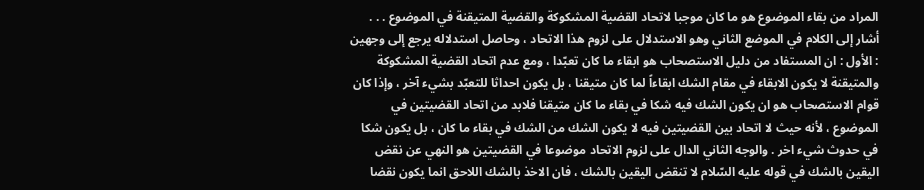المراد من بقاء الموضوع هو ما كان موجبا لاتحاد القضية المشكوكة والقضية المتيقنة في الموضوع . . . أشار إلى الكلام في الموضع الثاني وهو الاستدلال على لزوم هذا الاتحاد ، وحاصل استدلاله يرجع إلى وجهين : الأول : ان المستفاد من دليل الاستصحاب هو ابقاء ما كان تعبّدا ، ومع عدم اتحاد القضية المشكوكة والمتيقنة لا يكون الابقاء في مقام الشك ابقاءاً لما كان متيقنا ، بل يكون احداثا للتعبّد بشيء آخر ، وإذا كان قوام الاستصحاب هو ان يكون الشك فيه شكا في بقاء ما كان متيقنا فلابد من اتحاد القضيتين في الموضوع ، لأنه حيث لا اتحاد بين القضيتين فيه لا يكون الشك من الشك في بقاء ما كان ، بل يكون شكا في حدوث شيء اخر . والوجه الثاني الدال على لزوم الاتحاد موضوعا في القضيتين هو النهي عن نقض اليقين بالشك في قوله عليه السّلام لا تنقض اليقين بالشك ، فان الاخذ بالشك اللاحق انما يكون نقضا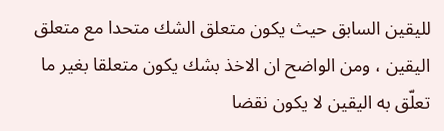لليقين السابق حيث يكون متعلق الشك متحدا مع متعلق اليقين ، ومن الواضح ان الاخذ بشك يكون متعلقا بغير ما تعلّق به اليقين لا يكون نقضا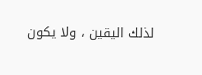لذلك اليقين ، ولا يكون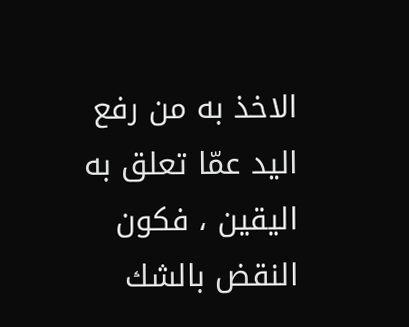الاخذ به من رفع اليد عمّا تعلق به اليقين ، فكون النقض بالشك